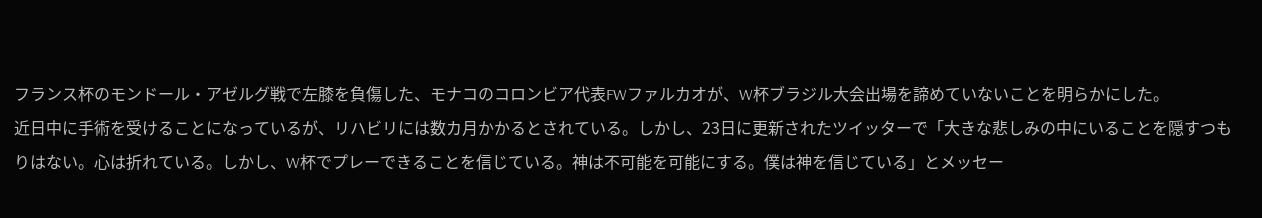フランス杯のモンドール・アゼルグ戦で左膝を負傷した、モナコのコロンビア代表FWファルカオが、W杯ブラジル大会出場を諦めていないことを明らかにした。
近日中に手術を受けることになっているが、リハビリには数カ月かかるとされている。しかし、23日に更新されたツイッターで「大きな悲しみの中にいることを隠すつもりはない。心は折れている。しかし、W杯でプレーできることを信じている。神は不可能を可能にする。僕は神を信じている」とメッセー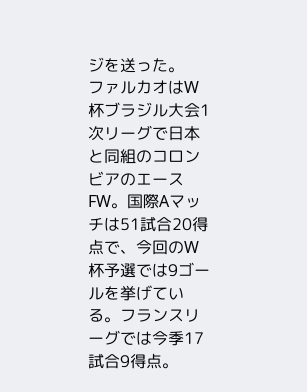ジを送った。
ファルカオはW杯ブラジル大会1次リーグで日本と同組のコロンビアのエースFW。国際Aマッチは51試合20得点で、今回のW杯予選では9ゴールを挙げている。フランスリーグでは今季17試合9得点。